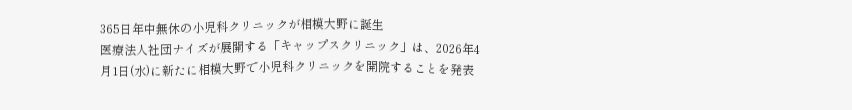365日年中無休の小児科クリニックが相模大野に誕生
医療法人社団ナイズが展開する「キャップスクリニック」は、2026年4月1日(水)に新たに相模大野で小児科クリニックを開院することを発表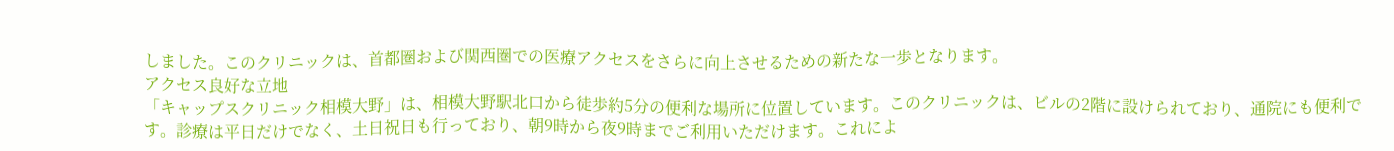しました。このクリニックは、首都圏および関西圏での医療アクセスをさらに向上させるための新たな一歩となります。
アクセス良好な立地
「キャップスクリニック相模大野」は、相模大野駅北口から徒歩約5分の便利な場所に位置しています。このクリニックは、ビルの2階に設けられており、通院にも便利です。診療は平日だけでなく、土日祝日も行っており、朝9時から夜9時までご利用いただけます。これによ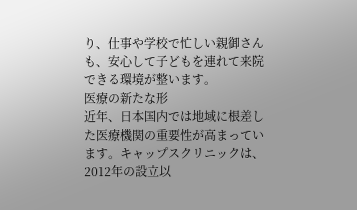り、仕事や学校で忙しい親御さんも、安心して子どもを連れて来院できる環境が整います。
医療の新たな形
近年、日本国内では地域に根差した医療機関の重要性が高まっています。キャップスクリニックは、2012年の設立以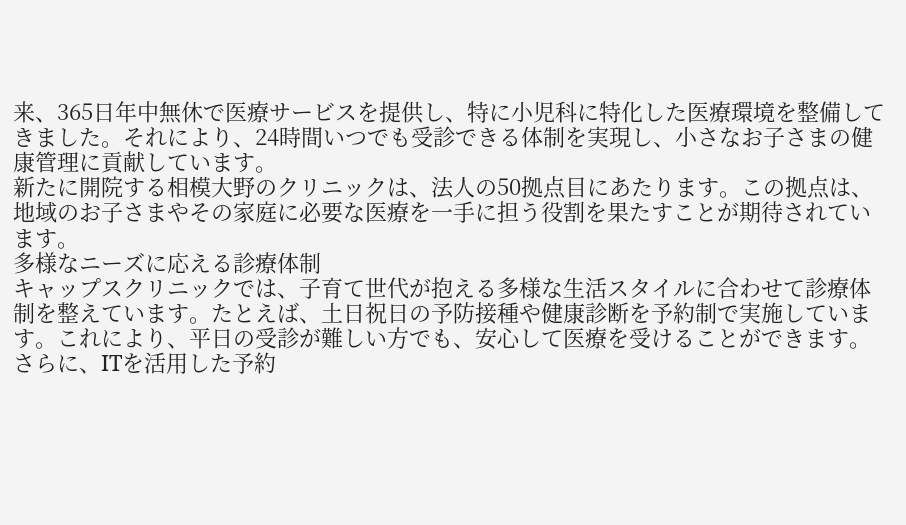来、365日年中無休で医療サービスを提供し、特に小児科に特化した医療環境を整備してきました。それにより、24時間いつでも受診できる体制を実現し、小さなお子さまの健康管理に貢献しています。
新たに開院する相模大野のクリニックは、法人の50拠点目にあたります。この拠点は、地域のお子さまやその家庭に必要な医療を一手に担う役割を果たすことが期待されています。
多様なニーズに応える診療体制
キャップスクリニックでは、子育て世代が抱える多様な生活スタイルに合わせて診療体制を整えています。たとえば、土日祝日の予防接種や健康診断を予約制で実施しています。これにより、平日の受診が難しい方でも、安心して医療を受けることができます。
さらに、ITを活用した予約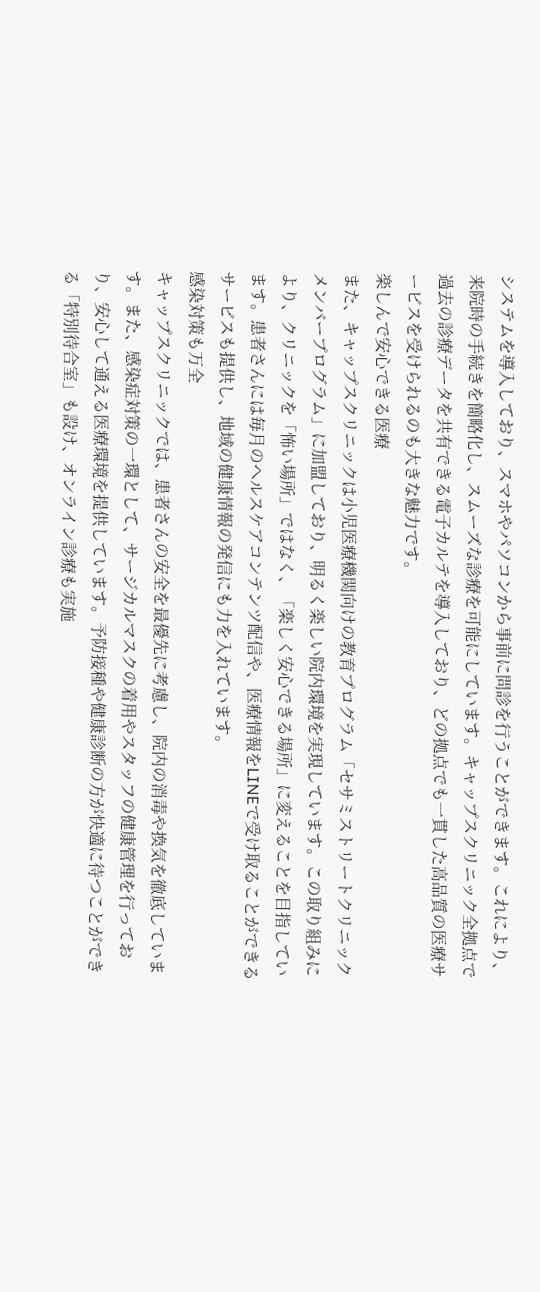システムを導入しており、スマホやパソコンから事前に問診を行うことができます。これにより、来院時の手続きを簡略化し、スムーズな診療を可能にしています。キャップスクリニック全拠点で過去の診療データを共有できる電子カルテを導入しており、どの拠点でも一貫した高品質の医療サービスを受けられるのも大きな魅力です。
楽しんで安心できる医療
また、キャップスクリニックは小児医療機関向けの教育プログラム「セサミストリートクリニックメンバープログラム」に加盟しており、明るく楽しい院内環境を実現しています。この取り組みにより、クリニックを「怖い場所」ではなく、「楽しく安心できる場所」に変えることを目指しています。患者さんには毎月のヘルスケアコンテンツ配信や、医療情報をLINEで受け取ることができるサービスも提供し、地域の健康情報の発信にも力を入れています。
感染対策も万全
キャップスクリニックでは、患者さんの安全を最優先に考慮し、院内の消毒や換気を徹底しています。また、感染症対策の一環として、サージカルマスクの着用やスタッフの健康管理を行っており、安心して通える医療環境を提供しています。予防接種や健康診断の方が快適に待つことができる「特別待合室」も設け、オンライン診療も実施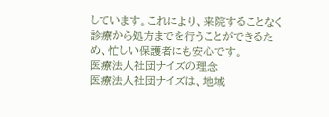しています。これにより、来院することなく診療から処方までを行うことができるため、忙しい保護者にも安心です。
医療法人社団ナイズの理念
医療法人社団ナイズは、地域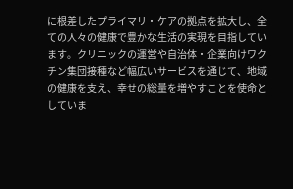に根差したプライマリ・ケアの拠点を拡大し、全ての人々の健康で豊かな生活の実現を目指しています。クリニックの運営や自治体・企業向けワクチン集団接種など幅広いサービスを通じて、地域の健康を支え、幸せの総量を増やすことを使命としていま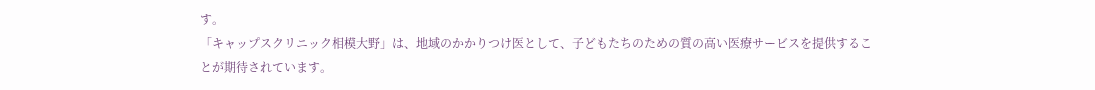す。
「キャップスクリニック相模大野」は、地域のかかりつけ医として、子どもたちのための質の高い医療サービスを提供することが期待されています。